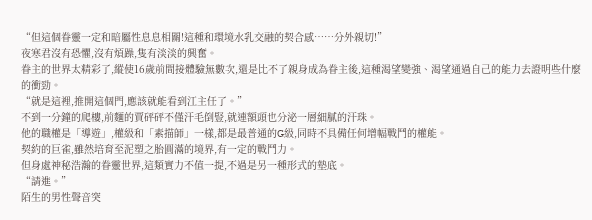“但這個眷靈一定和暗屬性息息相關!這種和環境水乳交融的契合感……分外親切!”
夜寒君沒有恐懼,沒有煩躁,隻有淡淡的興奮。
眷主的世界太精彩了,縱使16歲前間接體驗無數次,還是比不了親身成為眷主後,這種渴望變強、渴望通過自己的能力去證明些什麼的衝勁。
“就是這裡,推開這個門,應該就能看到江主任了。”
不到一分鐘的爬樓,前麵的賈砰砰不僅汗毛倒豎,就連額頭也分泌一層細膩的汗珠。
他的職權是「導遊」,權級和「素描師」一樣,都是最普通的G級,同時不具備任何增幅戰鬥的權能。
契約的巨雀,雖然培育至泥塑之胎圓滿的境界,有一定的戰鬥力。
但身處神秘浩瀚的眷靈世界,這類實力不值一提,不過是另一種形式的墊底。
“請進。”
陌生的男性聲音突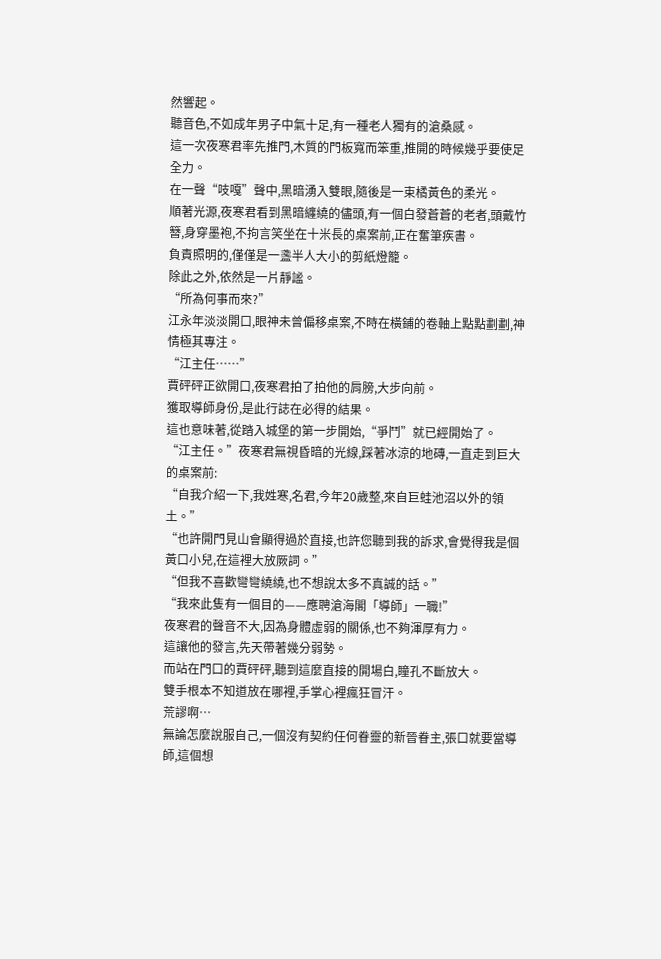然響起。
聽音色,不如成年男子中氣十足,有一種老人獨有的滄桑感。
這一次夜寒君率先推門,木質的門板寬而笨重,推開的時候幾乎要使足全力。
在一聲“吱嘎”聲中,黑暗湧入雙眼,隨後是一束橘黃色的柔光。
順著光源,夜寒君看到黑暗纏繞的儘頭,有一個白發蒼蒼的老者,頭戴竹簪,身穿墨袍,不拘言笑坐在十米長的桌案前,正在奮筆疾書。
負責照明的,僅僅是一盞半人大小的剪紙燈籠。
除此之外,依然是一片靜謐。
“所為何事而來?”
江永年淡淡開口,眼神未曾偏移桌案,不時在橫鋪的卷軸上點點劃劃,神情極其專注。
“江主任……”
賈砰砰正欲開口,夜寒君拍了拍他的肩膀,大步向前。
獲取導師身份,是此行誌在必得的結果。
這也意味著,從踏入城堡的第一步開始,“爭鬥”就已經開始了。
“江主任。”夜寒君無視昏暗的光線,踩著冰涼的地磚,一直走到巨大的桌案前:
“自我介紹一下,我姓寒,名君,今年20歲整,來自巨蛙池沼以外的領土。”
“也許開門見山會顯得過於直接,也許您聽到我的訴求,會覺得我是個黃口小兒,在這裡大放厥詞。”
“但我不喜歡彎彎繞繞,也不想說太多不真誠的話。”
“我來此隻有一個目的——應聘滄海閣「導師」一職!”
夜寒君的聲音不大,因為身體虛弱的關係,也不夠渾厚有力。
這讓他的發言,先天帶著幾分弱勢。
而站在門口的賈砰砰,聽到這麼直接的開場白,瞳孔不斷放大。
雙手根本不知道放在哪裡,手掌心裡瘋狂冒汗。
荒謬啊…
無論怎麼說服自己,一個沒有契約任何眷靈的新晉眷主,張口就要當導師,這個想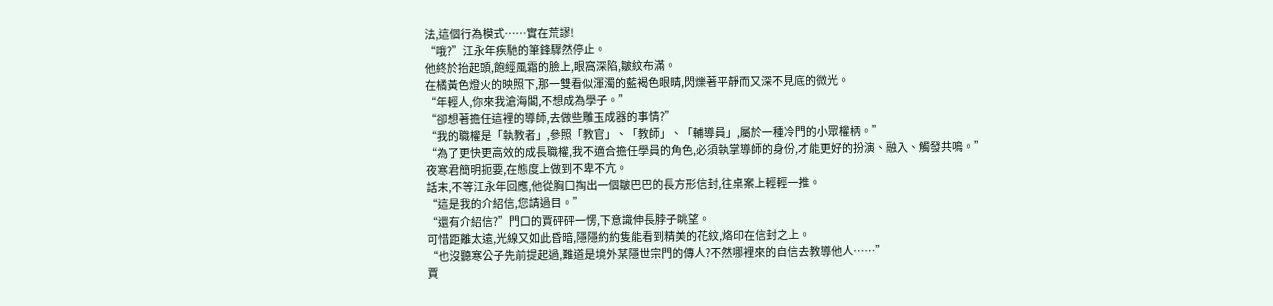法,這個行為模式……實在荒謬!
“哦?”江永年疾馳的筆鋒驟然停止。
他終於抬起頭,飽經風霜的臉上,眼窩深陷,皺紋布滿。
在橘黃色燈火的映照下,那一雙看似渾濁的藍褐色眼睛,閃爍著平靜而又深不見底的微光。
“年輕人,你來我滄海閣,不想成為學子。”
“卻想著擔任這裡的導師,去做些雕玉成器的事情?”
“我的職權是「執教者」,參照「教官」、「教師」、「輔導員」,屬於一種冷門的小眾權柄。”
“為了更快更高效的成長職權,我不適合擔任學員的角色,必須執掌導師的身份,才能更好的扮演、融入、觸發共鳴。”
夜寒君簡明扼要,在態度上做到不卑不亢。
話末,不等江永年回應,他從胸口掏出一個皺巴巴的長方形信封,往桌案上輕輕一推。
“這是我的介紹信,您請過目。”
“還有介紹信?”門口的賈砰砰一愣,下意識伸長脖子眺望。
可惜距離太遠,光線又如此昏暗,隱隱約約隻能看到精美的花紋,烙印在信封之上。
“也沒聽寒公子先前提起過,難道是境外某隱世宗門的傳人?不然哪裡來的自信去教導他人……”
賈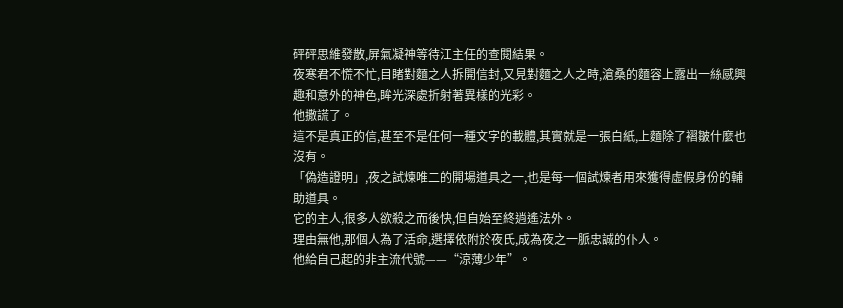砰砰思維發散,屏氣凝神等待江主任的查閱結果。
夜寒君不慌不忙,目睹對麵之人拆開信封,又見對麵之人之時,滄桑的麵容上露出一絲感興趣和意外的神色,眸光深處折射著異樣的光彩。
他撒謊了。
這不是真正的信,甚至不是任何一種文字的載體,其實就是一張白紙,上麵除了褶皺什麼也沒有。
「偽造證明」,夜之試煉唯二的開場道具之一,也是每一個試煉者用來獲得虛假身份的輔助道具。
它的主人,很多人欲殺之而後快,但自始至終逍遙法外。
理由無他,那個人為了活命,選擇依附於夜氏,成為夜之一脈忠誠的仆人。
他給自己起的非主流代號——“涼薄少年”。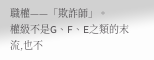職權——「欺詐師」。
權級不是G、F、E之類的末流,也不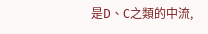是D、C之類的中流,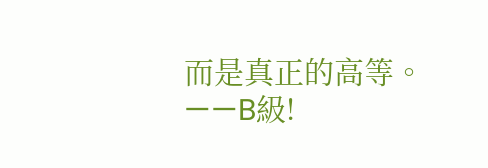而是真正的高等。
——B級!